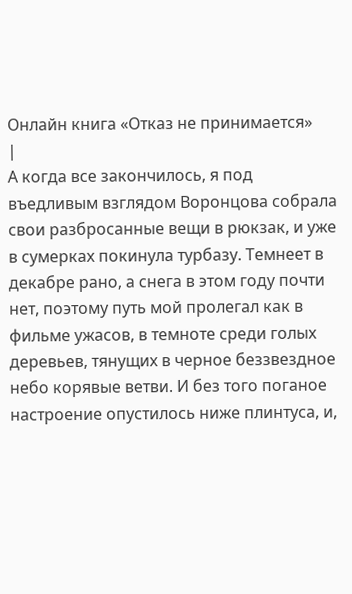Онлайн книга «Отказ не принимается»
|
А когда все закончилось, я под въедливым взглядом Воронцова собрала свои разбросанные вещи в рюкзак, и уже в сумерках покинула турбазу. Темнеет в декабре рано, а снега в этом году почти нет, поэтому путь мой пролегал как в фильме ужасов, в темноте среди голых деревьев, тянущих в черное беззвездное небо корявые ветви. И без того поганое настроение опустилось ниже плинтуса, и,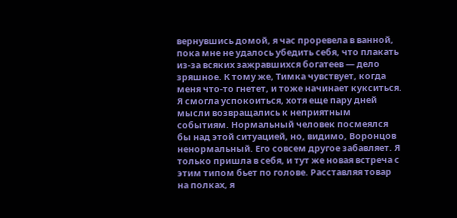вернувшись домой, я час проревела в ванной, пока мне не удалось убедить себя, что плакать из-за всяких зажравшихся богатеев — дело зряшное. К тому же, Тимка чувствует, когда меня что-то гнетет, и тоже начинает кукситься. Я смогла успокоиться, хотя еще пару дней мысли возвращались к неприятным событиям. Нормальный человек посмеялся бы над этой ситуацией, но, видимо, Воронцов ненормальный. Его совсем другое забавляет. Я только пришла в себя, и тут же новая встреча с этим типом бьет по голове. Расставляя товар на полках, я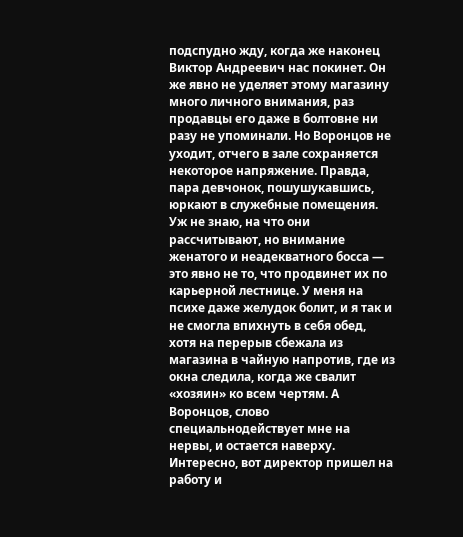подспудно жду, когда же наконец Виктор Андреевич нас покинет. Он же явно не уделяет этому магазину много личного внимания, раз продавцы его даже в болтовне ни разу не упоминали. Но Воронцов не уходит, отчего в зале сохраняется некоторое напряжение. Правда, пара девчонок, пошушукавшись, юркают в служебные помещения. Уж не знаю, на что они рассчитывают, но внимание женатого и неадекватного босса — это явно не то, что продвинет их по карьерной лестнице. У меня на психе даже желудок болит, и я так и не смогла впихнуть в себя обед, хотя на перерыв сбежала из магазина в чайную напротив, где из окна следила, когда же свалит «хозяин» ко всем чертям. А Воронцов, слово специальнодействует мне на нервы, и остается наверху. Интересно, вот директор пришел на работу и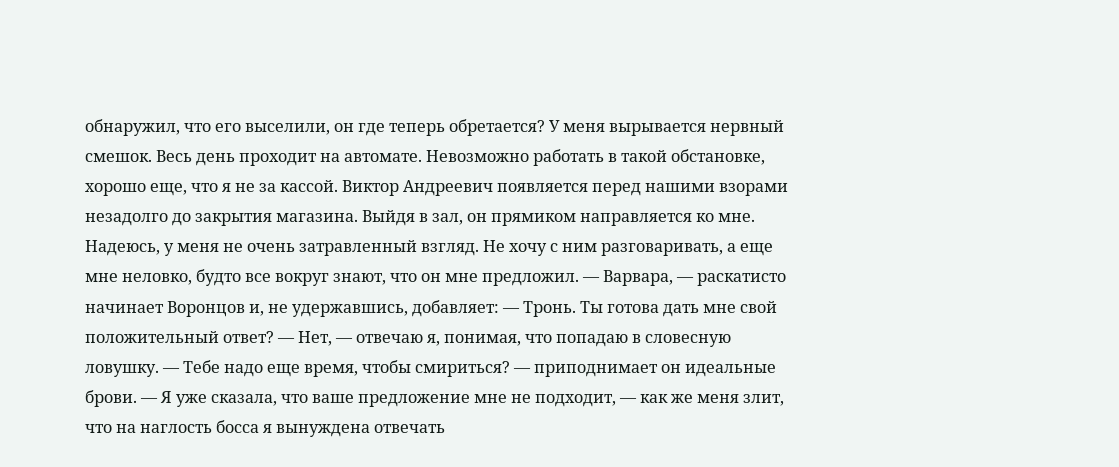обнаружил, что его выселили, он где теперь обретается? У меня вырывается нервный смешок. Весь день проходит на автомате. Невозможно работать в такой обстановке, хорошо еще, что я не за кассой. Виктор Андреевич появляется перед нашими взорами незадолго до закрытия магазина. Выйдя в зал, он прямиком направляется ко мне. Надеюсь, у меня не очень затравленный взгляд. Не хочу с ним разговаривать, а еще мне неловко, будто все вокруг знают, что он мне предложил. — Варвара, — раскатисто начинает Воронцов и, не удержавшись, добавляет: — Тронь. Ты готова дать мне свой положительный ответ? — Нет, — отвечаю я, понимая, что попадаю в словесную ловушку. — Тебе надо еще время, чтобы смириться? — приподнимает он идеальные брови. — Я уже сказала, что ваше предложение мне не подходит, — как же меня злит, что на наглость босса я вынуждена отвечать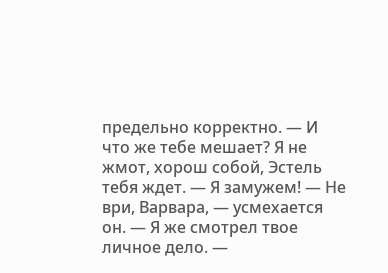предельно корректно. — И что же тебе мешает? Я не жмот, хорош собой, Эстель тебя ждет. — Я замужем! — Не ври, Варвара, — усмехается он. — Я же смотрел твое личное дело. —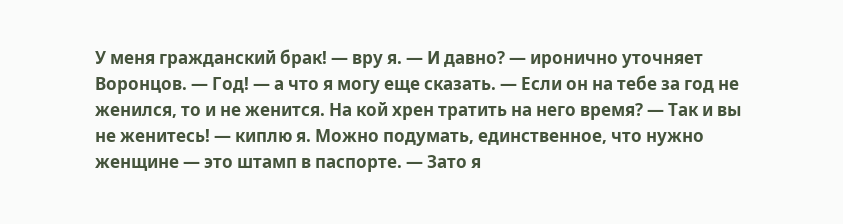У меня гражданский брак! — вру я. — И давно? — иронично уточняет Воронцов. — Год! — а что я могу еще сказать. — Если он на тебе за год не женился, то и не женится. На кой хрен тратить на него время? — Так и вы не женитесь! — киплю я. Можно подумать, единственное, что нужно женщине — это штамп в паспорте. — Зато я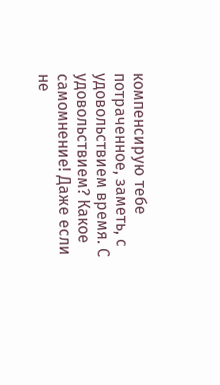компенсирую тебе потраченное, заметь, с удовольствием время. С удовольствием? Какое самомнение! Даже если не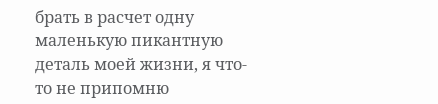брать в расчет одну маленькую пикантную деталь моей жизни, я что-то не припомню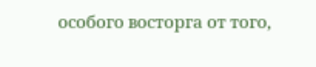особого восторга от того,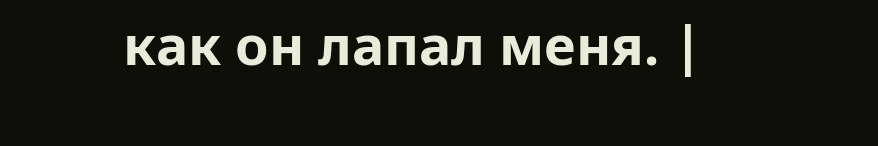как он лапал меня. |